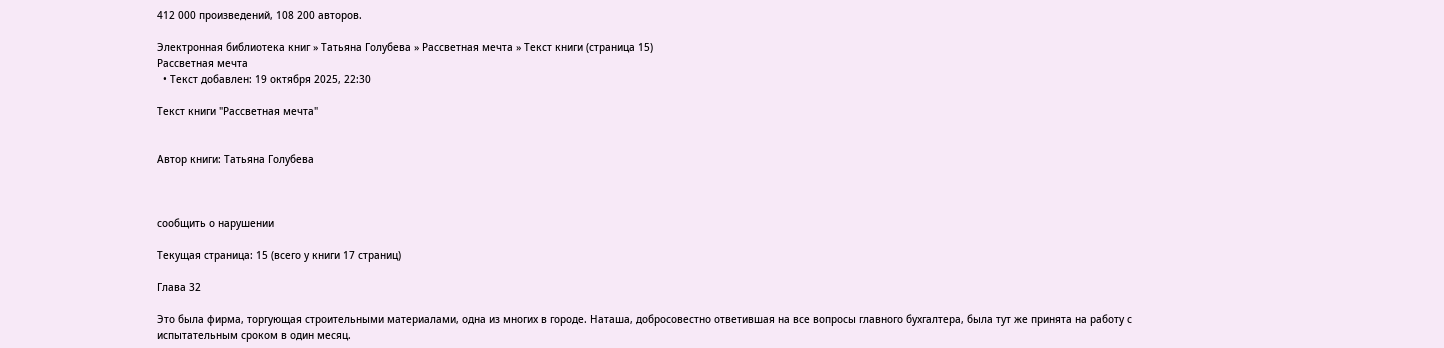412 000 произведений, 108 200 авторов.

Электронная библиотека книг » Татьяна Голубева » Рассветная мечта » Текст книги (страница 15)
Рассветная мечта
  • Текст добавлен: 19 октября 2025, 22:30

Текст книги "Рассветная мечта"


Автор книги: Татьяна Голубева



сообщить о нарушении

Текущая страница: 15 (всего у книги 17 страниц)

Глава 32

Это была фирма, торгующая строительными материалами, одна из многих в городе. Наташа, добросовестно ответившая на все вопросы главного бухгалтера, была тут же принята на работу с испытательным сроком в один месяц.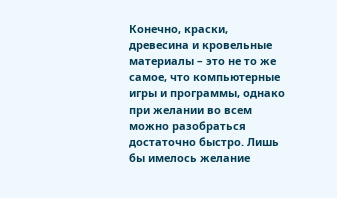Конечно, краски, древесина и кровельные материалы – это не то же самое, что компьютерные игры и программы, однако при желании во всем можно разобраться достаточно быстро. Лишь бы имелось желание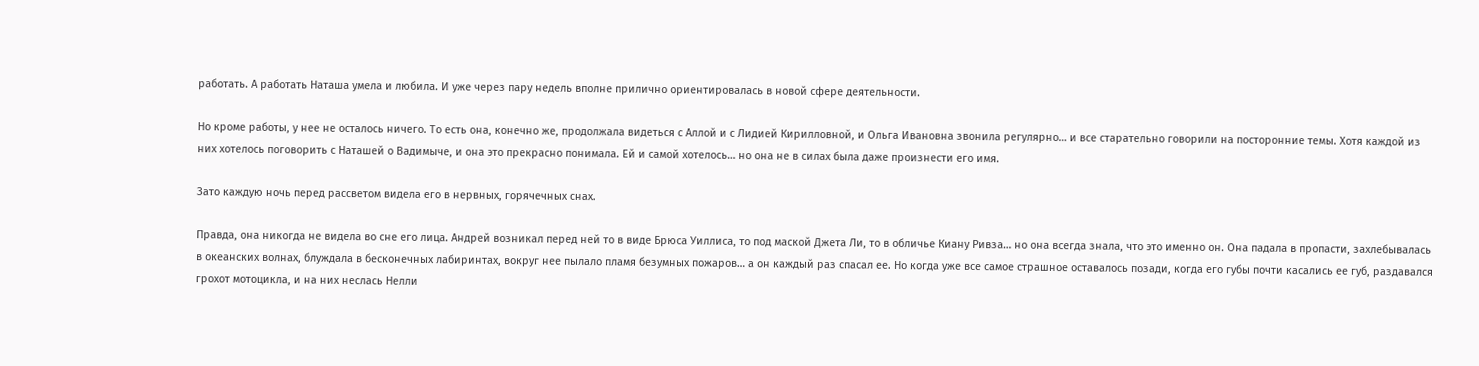работать. А работать Наташа умела и любила. И уже через пару недель вполне прилично ориентировалась в новой сфере деятельности.

Но кроме работы, у нее не осталось ничего. То есть она, конечно же, продолжала видеться с Аллой и с Лидией Кирилловной, и Ольга Ивановна звонила регулярно… и все старательно говорили на посторонние темы. Хотя каждой из них хотелось поговорить с Наташей о Вадимыче, и она это прекрасно понимала. Ей и самой хотелось… но она не в силах была даже произнести его имя.

Зато каждую ночь перед рассветом видела его в нервных, горячечных снах.

Правда, она никогда не видела во сне его лица. Андрей возникал перед ней то в виде Брюса Уиллиса, то под маской Джета Ли, то в обличье Киану Ривза… но она всегда знала, что это именно он. Она падала в пропасти, захлебывалась в океанских волнах, блуждала в бесконечных лабиринтах, вокруг нее пылало пламя безумных пожаров… а он каждый раз спасал ее. Но когда уже все самое страшное оставалось позади, когда его губы почти касались ее губ, раздавался грохот мотоцикла, и на них неслась Нелли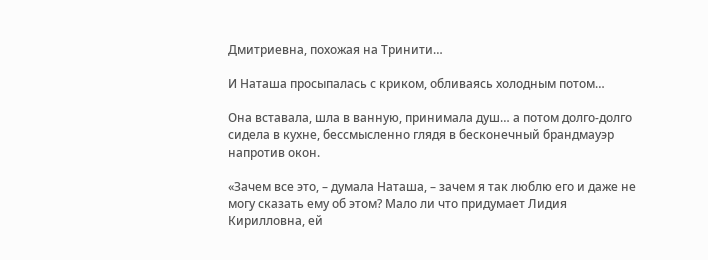Дмитриевна, похожая на Тринити…

И Наташа просыпалась с криком, обливаясь холодным потом…

Она вставала, шла в ванную, принимала душ… а потом долго-долго сидела в кухне, бессмысленно глядя в бесконечный брандмауэр напротив окон.

«Зачем все это, – думала Наташа, – зачем я так люблю его и даже не могу сказать ему об этом? Мало ли что придумает Лидия Кирилловна, ей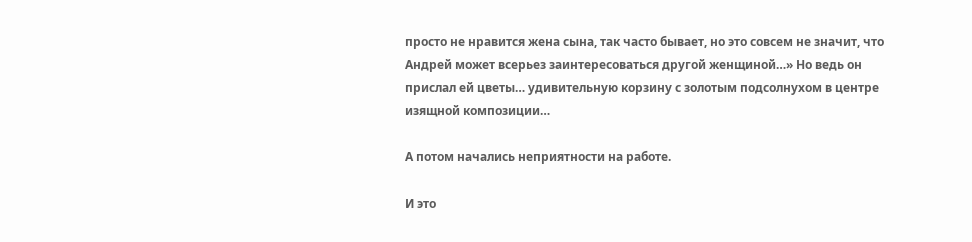просто не нравится жена сына, так часто бывает, но это совсем не значит, что Андрей может всерьез заинтересоваться другой женщиной…» Но ведь он прислал ей цветы… удивительную корзину с золотым подсолнухом в центре изящной композиции…

А потом начались неприятности на работе.

И это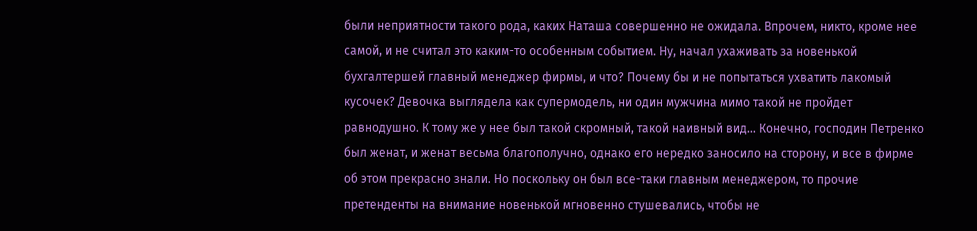были неприятности такого рода, каких Наташа совершенно не ожидала. Впрочем, никто, кроме нее самой, и не считал это каким-то особенным событием. Ну, начал ухаживать за новенькой бухгалтершей главный менеджер фирмы, и что? Почему бы и не попытаться ухватить лакомый кусочек? Девочка выглядела как супермодель, ни один мужчина мимо такой не пройдет равнодушно. К тому же у нее был такой скромный, такой наивный вид… Конечно, господин Петренко был женат, и женат весьма благополучно, однако его нередко заносило на сторону, и все в фирме об этом прекрасно знали. Но поскольку он был все-таки главным менеджером, то прочие претенденты на внимание новенькой мгновенно стушевались, чтобы не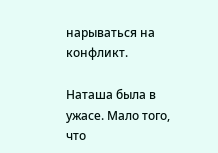нарываться на конфликт.

Наташа была в ужасе. Мало того, что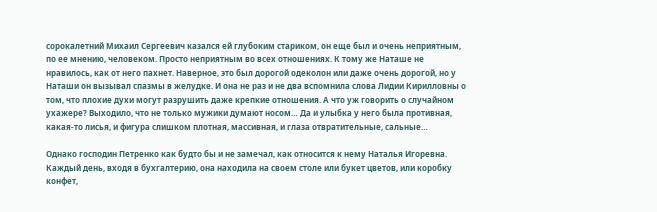сорокалетний Михаил Сергеевич казался ей глубоким стариком, он еще был и очень неприятным, по ее мнению, человеком. Просто неприятным во всех отношениях. К тому же Наташе не нравилось, как от него пахнет. Наверное, это был дорогой одеколон или даже очень дорогой, но у Наташи он вызывал спазмы в желудке. И она не раз и не два вспомнила слова Лидии Кирилловны о том, что плохие духи могут разрушить даже крепкие отношения. А что уж говорить о случайном ухажере? Выходило, что не только мужики думают носом… Да и улыбка у него была противная, какая-то лисья, и фигура слишком плотная, массивная, и глаза отвратительные, сальные…

Однако господин Петренко как будто бы и не замечал, как относится к нему Наталья Игоревна. Каждый день, входя в бухгалтерию, она находила на своем столе или букет цветов, или коробку конфет,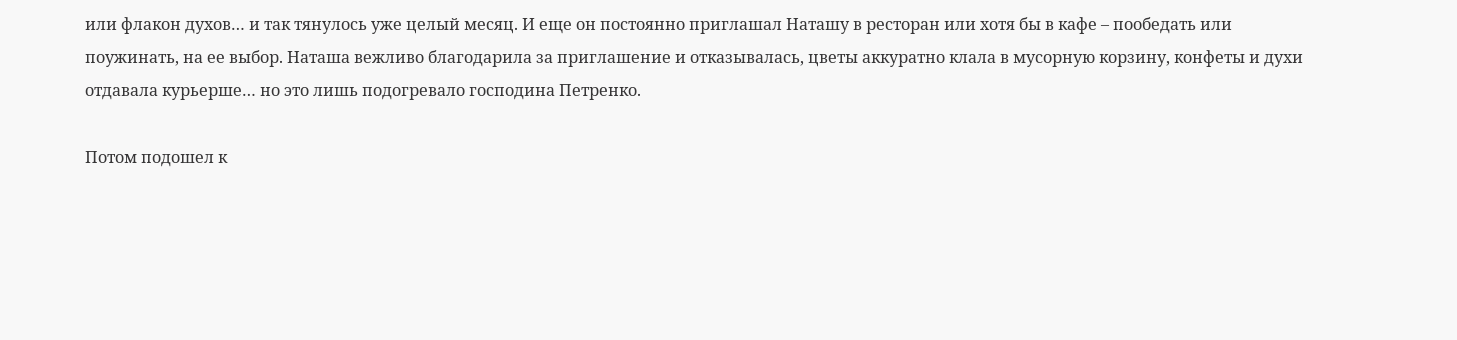или флакон духов… и так тянулось уже целый месяц. И еще он постоянно приглашал Наташу в ресторан или хотя бы в кафе – пообедать или поужинать, на ее выбор. Наташа вежливо благодарила за приглашение и отказывалась, цветы аккуратно клала в мусорную корзину, конфеты и духи отдавала курьерше… но это лишь подогревало господина Петренко.

Потом подошел к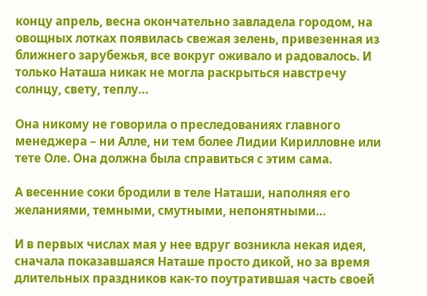концу апрель, весна окончательно завладела городом, на овощных лотках появилась свежая зелень, привезенная из ближнего зарубежья, все вокруг оживало и радовалось. И только Наташа никак не могла раскрыться навстречу солнцу, свету, теплу…

Она никому не говорила о преследованиях главного менеджера – ни Алле, ни тем более Лидии Кирилловне или тете Оле. Она должна была справиться с этим сама.

А весенние соки бродили в теле Наташи, наполняя его желаниями, темными, смутными, непонятными…

И в первых числах мая у нее вдруг возникла некая идея, сначала показавшаяся Наташе просто дикой, но за время длительных праздников как-то поутратившая часть своей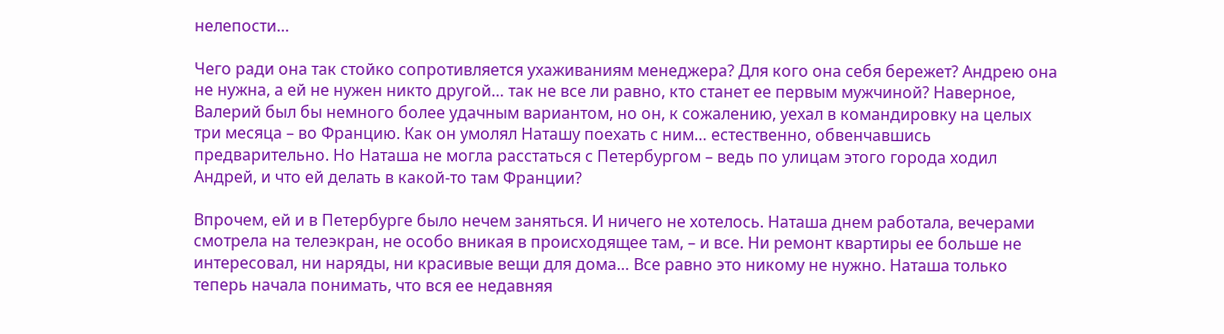нелепости…

Чего ради она так стойко сопротивляется ухаживаниям менеджера? Для кого она себя бережет? Андрею она не нужна, а ей не нужен никто другой… так не все ли равно, кто станет ее первым мужчиной? Наверное, Валерий был бы немного более удачным вариантом, но он, к сожалению, уехал в командировку на целых три месяца – во Францию. Как он умолял Наташу поехать с ним… естественно, обвенчавшись предварительно. Но Наташа не могла расстаться с Петербургом – ведь по улицам этого города ходил Андрей, и что ей делать в какой-то там Франции?

Впрочем, ей и в Петербурге было нечем заняться. И ничего не хотелось. Наташа днем работала, вечерами смотрела на телеэкран, не особо вникая в происходящее там, – и все. Ни ремонт квартиры ее больше не интересовал, ни наряды, ни красивые вещи для дома… Все равно это никому не нужно. Наташа только теперь начала понимать, что вся ее недавняя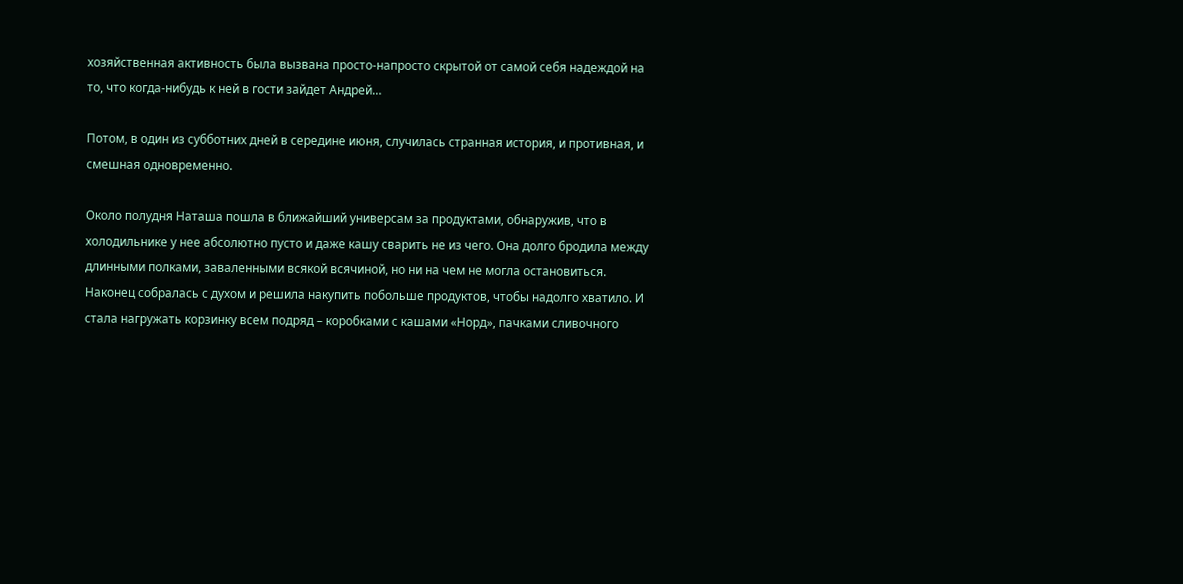хозяйственная активность была вызвана просто-напросто скрытой от самой себя надеждой на то, что когда-нибудь к ней в гости зайдет Андрей…

Потом, в один из субботних дней в середине июня, случилась странная история, и противная, и смешная одновременно.

Около полудня Наташа пошла в ближайший универсам за продуктами, обнаружив, что в холодильнике у нее абсолютно пусто и даже кашу сварить не из чего. Она долго бродила между длинными полками, заваленными всякой всячиной, но ни на чем не могла остановиться. Наконец собралась с духом и решила накупить побольше продуктов, чтобы надолго хватило. И стала нагружать корзинку всем подряд – коробками с кашами «Норд», пачками сливочного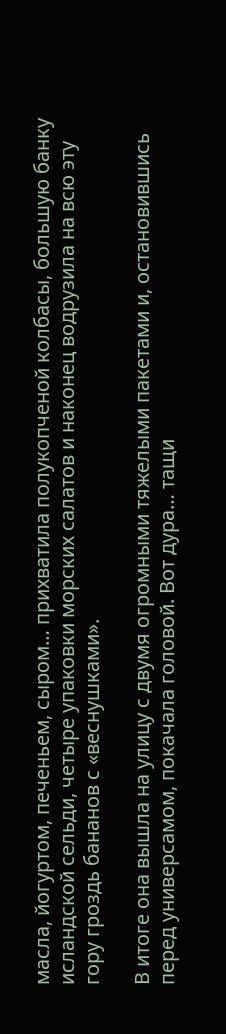масла, йогуртом, печеньем, сыром… прихватила полукопченой колбасы, большую банку исландской сельди, четыре упаковки морских салатов и наконец водрузила на всю эту гору гроздь бананов с «веснушками».

В итоге она вышла на улицу с двумя огромными тяжелыми пакетами и, остановившись перед универсамом, покачала головой. Вот дура… тащи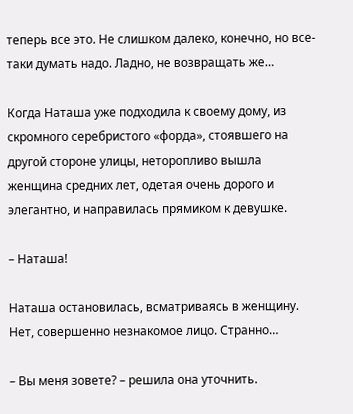теперь все это. Не слишком далеко, конечно, но все-таки думать надо. Ладно, не возвращать же…

Когда Наташа уже подходила к своему дому, из скромного серебристого «форда», стоявшего на другой стороне улицы, неторопливо вышла женщина средних лет, одетая очень дорого и элегантно, и направилась прямиком к девушке.

– Наташа!

Наташа остановилась, всматриваясь в женщину. Нет, совершенно незнакомое лицо. Странно…

– Вы меня зовете? – решила она уточнить.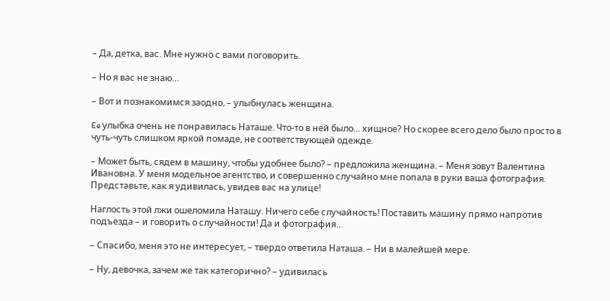– Да, детка, вас. Мне нужно с вами поговорить.

– Но я вас не знаю…

– Вот и познакомимся заодно, – улыбнулась женщина.

Ee улыбка очень не понравилась Наташе. Что-то в ней было… хищное? Но скорее всего дело было просто в чуть-чуть слишком яркой помаде, не соответствующей одежде.

– Может быть, сядем в машину, чтобы удобнее было? – предложила женщина. – Меня зовут Валентина Ивановна. У меня модельное агентство, и совершенно случайно мне попала в руки ваша фотография. Представьте, как я удивилась, увидев вас на улице!

Наглость этой лжи ошеломила Наташу. Ничего себе случайность! Поставить машину прямо напротив подъезда – и говорить о случайности! Да и фотография…

– Спасибо, меня это не интересует, – твердо ответила Наташа. – Ни в малейшей мере.

– Ну, девочка, зачем же так категорично? – удивилась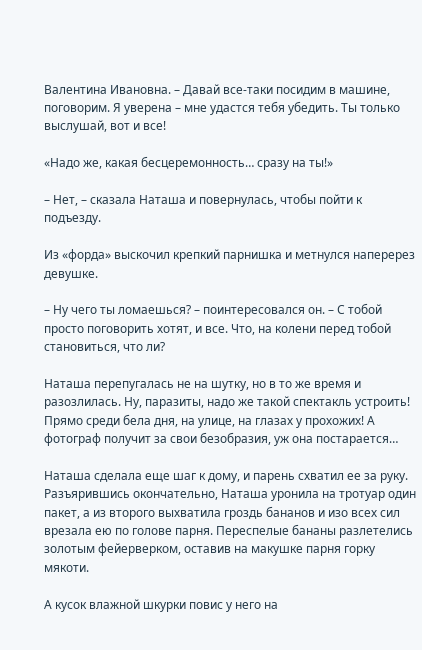Валентина Ивановна. – Давай все-таки посидим в машине, поговорим. Я уверена – мне удастся тебя убедить. Ты только выслушай, вот и все!

«Надо же, какая бесцеремонность… сразу на ты!»

– Нет, – сказала Наташа и повернулась, чтобы пойти к подъезду.

Из «форда» выскочил крепкий парнишка и метнулся наперерез девушке.

– Ну чего ты ломаешься? – поинтересовался он. – С тобой просто поговорить хотят, и все. Что, на колени перед тобой становиться, что ли?

Наташа перепугалась не на шутку, но в то же время и разозлилась. Ну, паразиты, надо же такой спектакль устроить! Прямо среди бела дня, на улице, на глазах у прохожих! А фотограф получит за свои безобразия, уж она постарается…

Наташа сделала еще шаг к дому, и парень схватил ее за руку. Разъярившись окончательно, Наташа уронила на тротуар один пакет, а из второго выхватила гроздь бананов и изо всех сил врезала ею по голове парня. Переспелые бананы разлетелись золотым фейерверком, оставив на макушке парня горку мякоти.

А кусок влажной шкурки повис у него на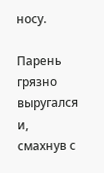носу.

Парень грязно выругался и, смахнув с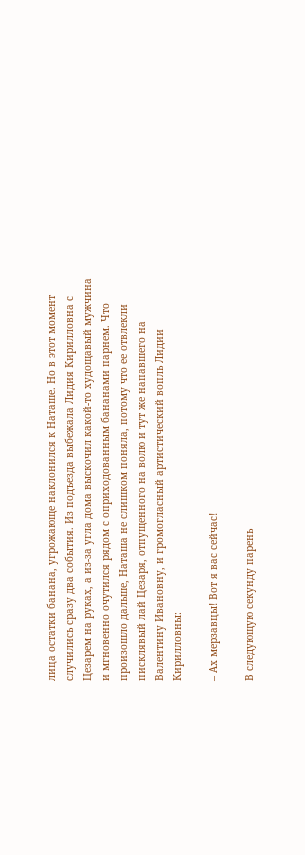лица остатки банана, угрожающе наклонился к Наташе. Но в этот момент случились сразу два события. Из подъезда выбежала Лидия Кирилловна с Цезарем на руках, а из-за угла дома выскочил какой-то худощавый мужчина и мгновенно очутился рядом с оприходованным бананами парнем. Что произошло дальше, Наташа не слишком поняла, потому что ее отвлекли писклявый лай Цезаря, отпущенного на волю и тут же напавшего на Валентину Ивановну, и громогласный артистический вопль Лидии Кирилловны:

– Ах мерзавцы! Вот я вас сейчас!

В следующую секунду парень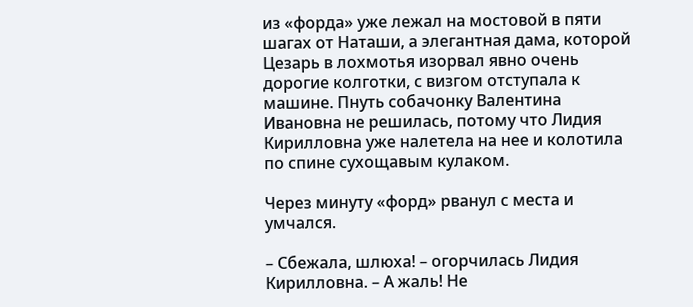из «форда» уже лежал на мостовой в пяти шагах от Наташи, а элегантная дама, которой Цезарь в лохмотья изорвал явно очень дорогие колготки, с визгом отступала к машине. Пнуть собачонку Валентина Ивановна не решилась, потому что Лидия Кирилловна уже налетела на нее и колотила по спине сухощавым кулаком.

Через минуту «форд» рванул с места и умчался.

– Сбежала, шлюха! – огорчилась Лидия Кирилловна. – А жаль! Не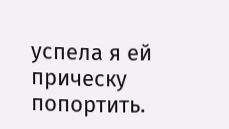успела я ей прическу попортить.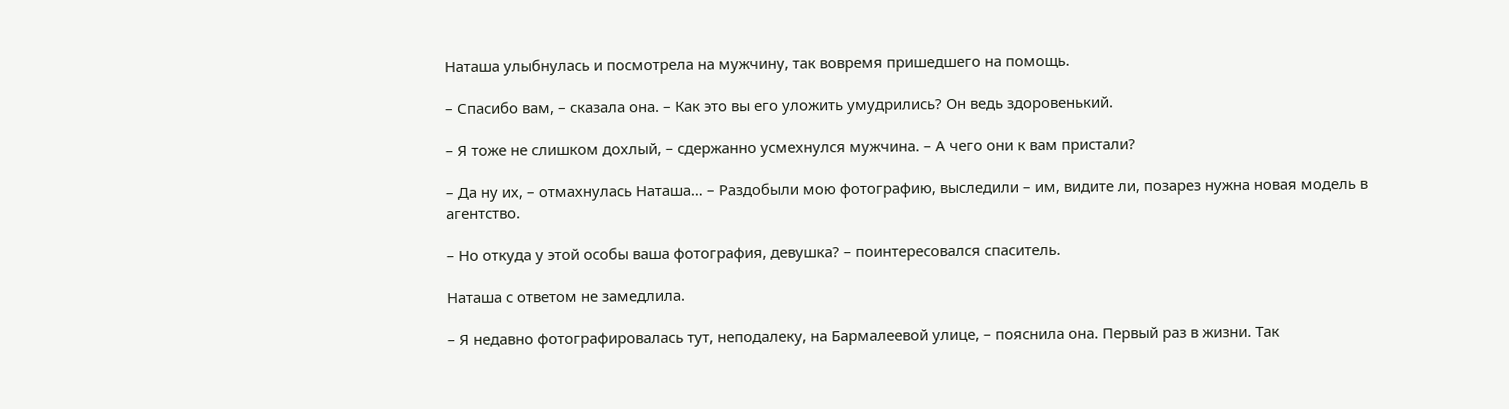Наташа улыбнулась и посмотрела на мужчину, так вовремя пришедшего на помощь.

– Спасибо вам, – сказала она. – Как это вы его уложить умудрились? Он ведь здоровенький.

– Я тоже не слишком дохлый, – сдержанно усмехнулся мужчина. – А чего они к вам пристали?

– Да ну их, – отмахнулась Наташа… – Раздобыли мою фотографию, выследили – им, видите ли, позарез нужна новая модель в агентство.

– Но откуда у этой особы ваша фотография, девушка? – поинтересовался спаситель.

Наташа с ответом не замедлила.

– Я недавно фотографировалась тут, неподалеку, на Бармалеевой улице, – пояснила она. Первый раз в жизни. Так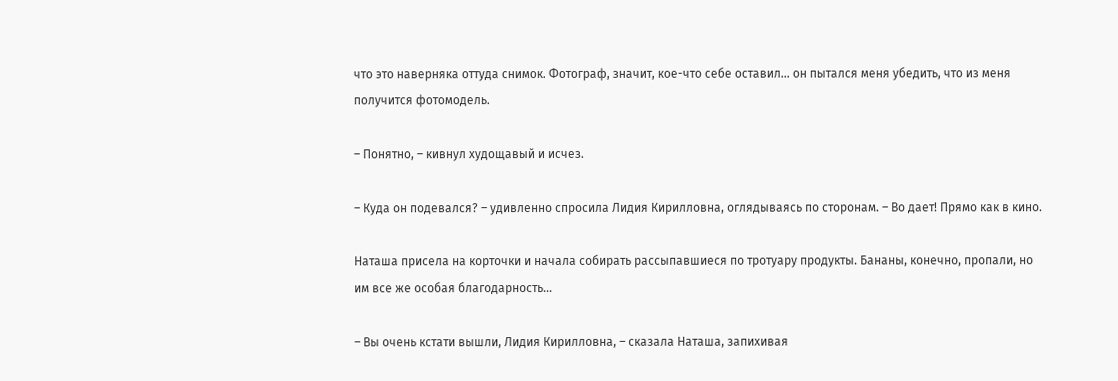что это наверняка оттуда снимок. Фотограф, значит, кое-что себе оставил… он пытался меня убедить, что из меня получится фотомодель.

– Понятно, – кивнул худощавый и исчез.

– Куда он подевался? – удивленно спросила Лидия Кирилловна, оглядываясь по сторонам. – Во дает! Прямо как в кино.

Наташа присела на корточки и начала собирать рассыпавшиеся по тротуару продукты. Бананы, конечно, пропали, но им все же особая благодарность…

– Вы очень кстати вышли, Лидия Кирилловна, – сказала Наташа, запихивая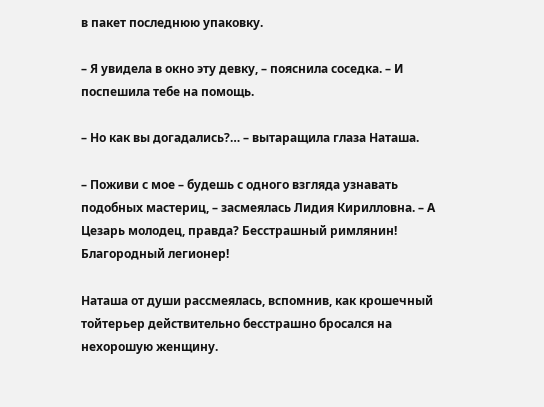в пакет последнюю упаковку.

– Я увидела в окно эту девку, – пояснила соседка. – И поспешила тебе на помощь.

– Но как вы догадались?… – вытаращила глаза Наташа.

– Поживи с мое – будешь с одного взгляда узнавать подобных мастериц, – засмеялась Лидия Кирилловна. – А Цезарь молодец, правда? Бесстрашный римлянин! Благородный легионер!

Наташа от души рассмеялась, вспомнив, как крошечный тойтерьер действительно бесстрашно бросался на нехорошую женщину.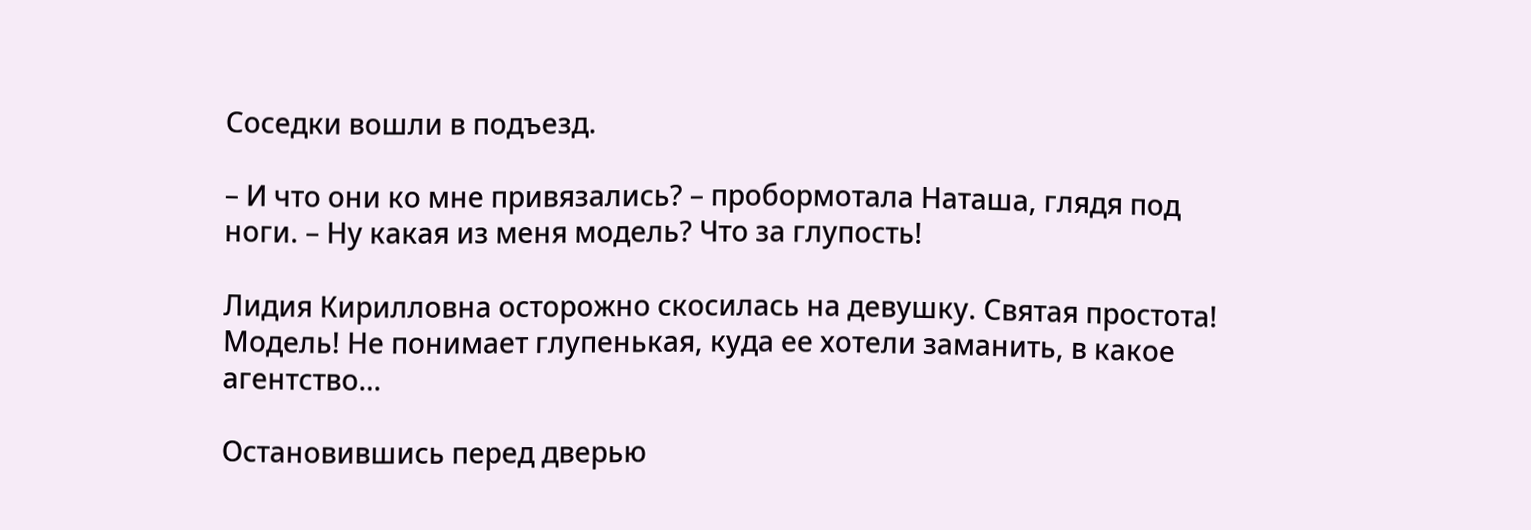Соседки вошли в подъезд.

– И что они ко мне привязались? – пробормотала Наташа, глядя под ноги. – Ну какая из меня модель? Что за глупость!

Лидия Кирилловна осторожно скосилась на девушку. Святая простота! Модель! Не понимает глупенькая, куда ее хотели заманить, в какое агентство…

Остановившись перед дверью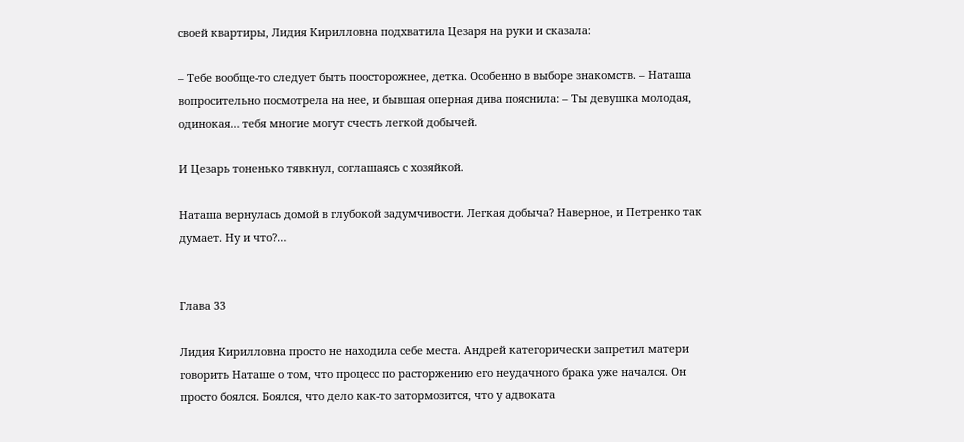своей квартиры, Лидия Кирилловна подхватила Цезаря на руки и сказала:

– Тебе вообще-то следует быть поосторожнее, детка. Особенно в выборе знакомств. – Наташа вопросительно посмотрела на нее, и бывшая оперная дива пояснила: – Ты девушка молодая, одинокая… тебя многие могут счесть легкой добычей.

И Цезарь тоненько тявкнул, соглашаясь с хозяйкой.

Наташа вернулась домой в глубокой задумчивости. Легкая добыча? Наверное, и Петренко так думает. Ну и что?…


Глава 33

Лидия Кирилловна просто не находила себе места. Андрей категорически запретил матери говорить Наташе о том, что процесс по расторжению его неудачного брака уже начался. Он просто боялся. Боялся, что дело как-то затормозится, что у адвоката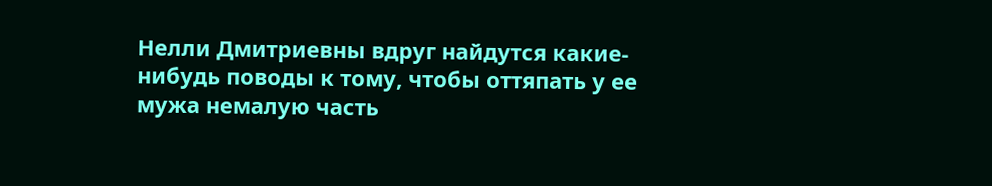Нелли Дмитриевны вдруг найдутся какие-нибудь поводы к тому, чтобы оттяпать у ее мужа немалую часть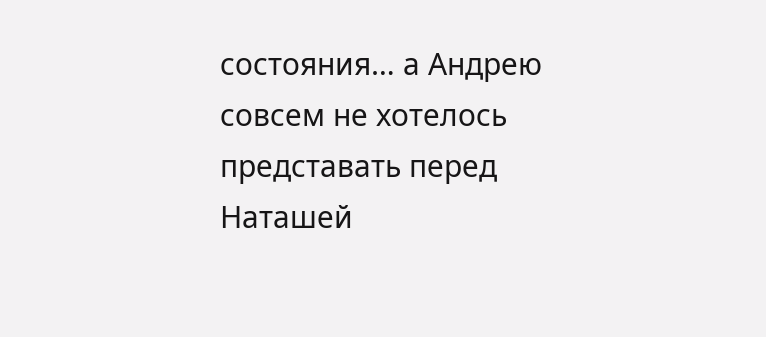состояния… а Андрею совсем не хотелось представать перед Наташей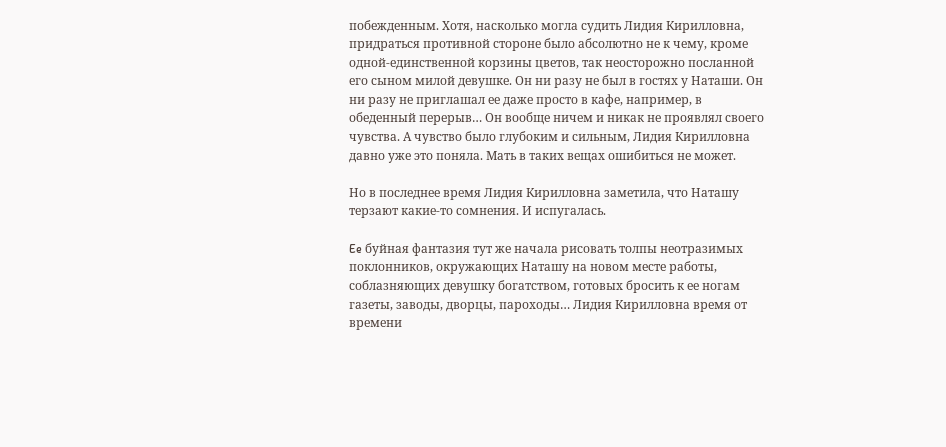побежденным. Хотя, насколько могла судить Лидия Кирилловна, придраться противной стороне было абсолютно не к чему, кроме одной-единственной корзины цветов, так неосторожно посланной его сыном милой девушке. Он ни разу не был в гостях у Наташи. Он ни разу не приглашал ее даже просто в кафе, например, в обеденный перерыв… Он вообще ничем и никак не проявлял своего чувства. А чувство было глубоким и сильным, Лидия Кирилловна давно уже это поняла. Мать в таких вещах ошибиться не может.

Но в последнее время Лидия Кирилловна заметила, что Наташу терзают какие-то сомнения. И испугалась.

Ee буйная фантазия тут же начала рисовать толпы неотразимых поклонников, окружающих Наташу на новом месте работы, соблазняющих девушку богатством, готовых бросить к ее ногам газеты, заводы, дворцы, пароходы… Лидия Кирилловна время от времени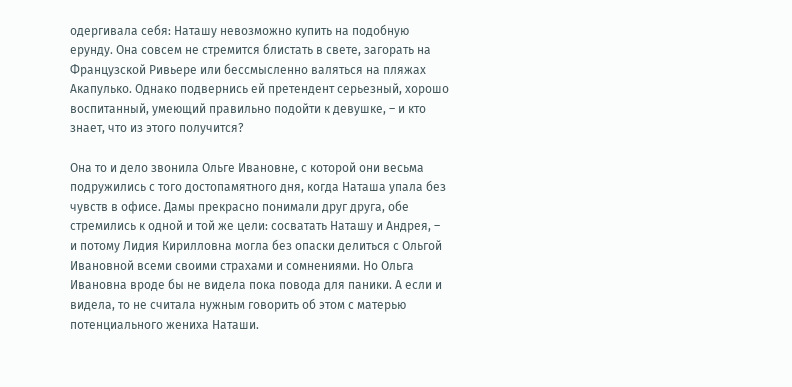одергивала себя: Наташу невозможно купить на подобную ерунду. Она совсем не стремится блистать в свете, загорать на Французской Ривьере или бессмысленно валяться на пляжах Акапулько. Однако подвернись ей претендент серьезный, хорошо воспитанный, умеющий правильно подойти к девушке, – и кто знает, что из этого получится?

Она то и дело звонила Ольге Ивановне, с которой они весьма подружились с того достопамятного дня, когда Наташа упала без чувств в офисе. Дамы прекрасно понимали друг друга, обе стремились к одной и той же цели: сосватать Наташу и Андрея, – и потому Лидия Кирилловна могла без опаски делиться с Ольгой Ивановной всеми своими страхами и сомнениями. Но Ольга Ивановна вроде бы не видела пока повода для паники. А если и видела, то не считала нужным говорить об этом с матерью потенциального жениха Наташи.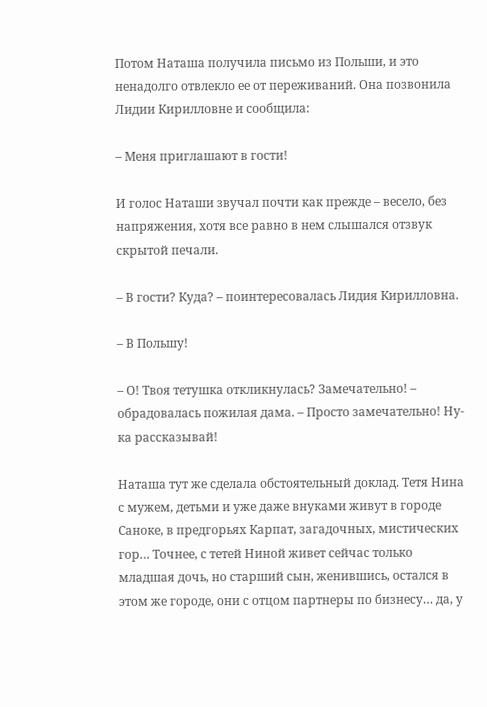Потом Наташа получила письмо из Польши, и это ненадолго отвлекло ее от переживаний. Она позвонила Лидии Кирилловне и сообщила:

– Меня приглашают в гости!

И голос Наташи звучал почти как прежде – весело, без напряжения, хотя все равно в нем слышался отзвук скрытой печали.

– В гости? Куда? – поинтересовалась Лидия Кирилловна.

– В Польшу!

– О! Твоя тетушка откликнулась? Замечательно! – обрадовалась пожилая дама. – Просто замечательно! Ну-ка рассказывай!

Наташа тут же сделала обстоятельный доклад. Тетя Нина с мужем, детьми и уже даже внуками живут в городе Саноке, в предгорьях Карпат, загадочных, мистических гор… Точнее, с тетей Ниной живет сейчас только младшая дочь, но старший сын, женившись, остался в этом же городе, они с отцом партнеры по бизнесу… да, у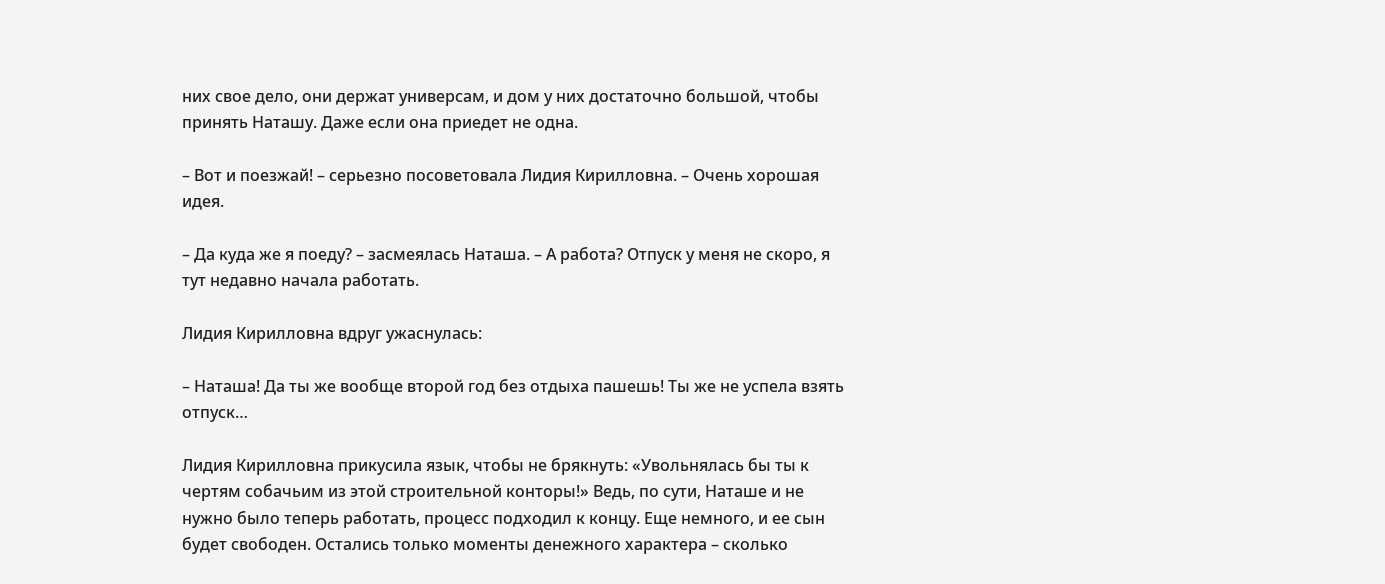них свое дело, они держат универсам, и дом у них достаточно большой, чтобы принять Наташу. Даже если она приедет не одна.

– Вот и поезжай! – серьезно посоветовала Лидия Кирилловна. – Очень хорошая идея.

– Да куда же я поеду? – засмеялась Наташа. – А работа? Отпуск у меня не скоро, я тут недавно начала работать.

Лидия Кирилловна вдруг ужаснулась:

– Наташа! Да ты же вообще второй год без отдыха пашешь! Ты же не успела взять отпуск…

Лидия Кирилловна прикусила язык, чтобы не брякнуть: «Увольнялась бы ты к чертям собачьим из этой строительной конторы!» Ведь, по сути, Наташе и не нужно было теперь работать, процесс подходил к концу. Еще немного, и ее сын будет свободен. Остались только моменты денежного характера – сколько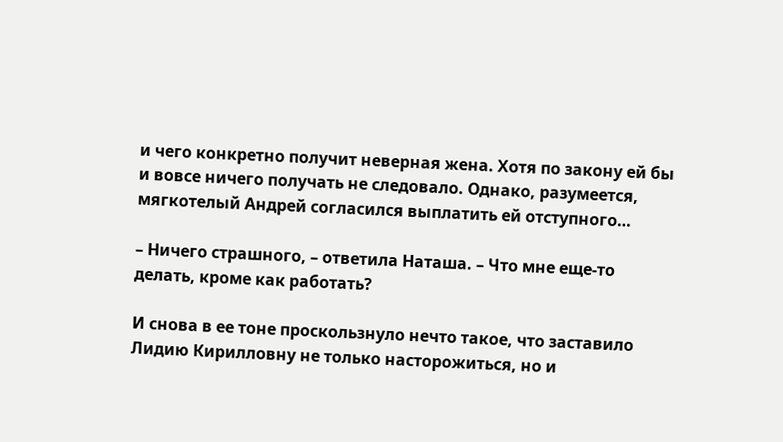и чего конкретно получит неверная жена. Хотя по закону ей бы и вовсе ничего получать не следовало. Однако, разумеется, мягкотелый Андрей согласился выплатить ей отступного…

– Ничего страшного, – ответила Наташа. – Что мне еще-то делать, кроме как работать?

И снова в ее тоне проскользнуло нечто такое, что заставило Лидию Кирилловну не только насторожиться, но и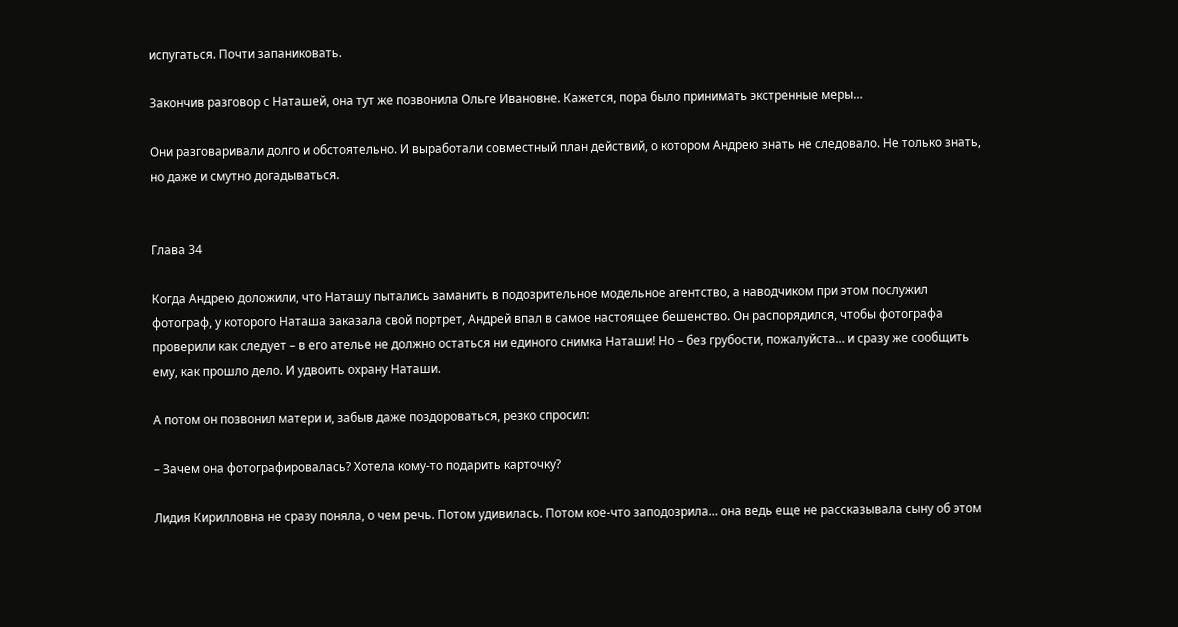испугаться. Почти запаниковать.

Закончив разговор с Наташей, она тут же позвонила Ольге Ивановне. Кажется, пора было принимать экстренные меры…

Они разговаривали долго и обстоятельно. И выработали совместный план действий, о котором Андрею знать не следовало. Не только знать, но даже и смутно догадываться.


Глава 34

Когда Андрею доложили, что Наташу пытались заманить в подозрительное модельное агентство, а наводчиком при этом послужил фотограф, у которого Наташа заказала свой портрет, Андрей впал в самое настоящее бешенство. Он распорядился, чтобы фотографа проверили как следует – в его ателье не должно остаться ни единого снимка Наташи! Но – без грубости, пожалуйста… и сразу же сообщить ему, как прошло дело. И удвоить охрану Наташи.

А потом он позвонил матери и, забыв даже поздороваться, резко спросил:

– Зачем она фотографировалась? Хотела кому-то подарить карточку?

Лидия Кирилловна не сразу поняла, о чем речь. Потом удивилась. Потом кое-что заподозрила… она ведь еще не рассказывала сыну об этом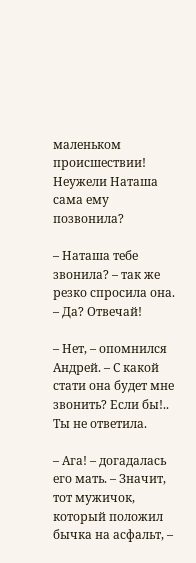маленьком происшествии! Неужели Наташа сама ему позвонила?

– Наташа тебе звонила? – так же резко спросила она. – Да? Отвечай!

– Нет, – опомнился Андрей. – С какой стати она будет мне звонить? Если бы!.. Ты не ответила.

– Ага! – догадалась его мать. – Значит, тот мужичок, который положил бычка на асфальт, –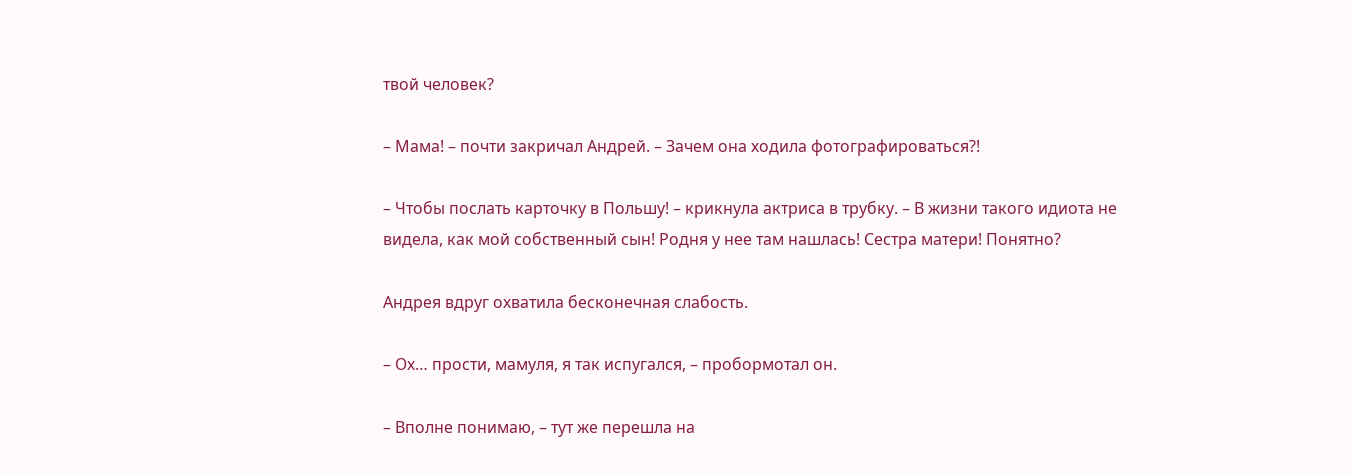твой человек?

– Мама! – почти закричал Андрей. – Зачем она ходила фотографироваться?!

– Чтобы послать карточку в Польшу! – крикнула актриса в трубку. – В жизни такого идиота не видела, как мой собственный сын! Родня у нее там нашлась! Сестра матери! Понятно?

Андрея вдруг охватила бесконечная слабость.

– Ох… прости, мамуля, я так испугался, – пробормотал он.

– Вполне понимаю, – тут же перешла на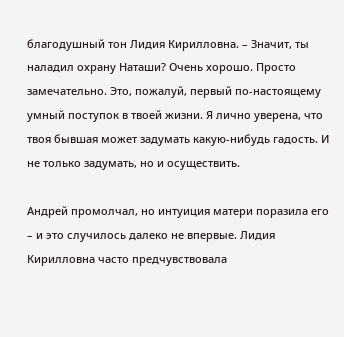благодушный тон Лидия Кирилловна. – Значит, ты наладил охрану Наташи? Очень хорошо. Просто замечательно. Это, пожалуй, первый по-настоящему умный поступок в твоей жизни. Я лично уверена, что твоя бывшая может задумать какую-нибудь гадость. И не только задумать, но и осуществить.

Андрей промолчал, но интуиция матери поразила его – и это случилось далеко не впервые. Лидия Кирилловна часто предчувствовала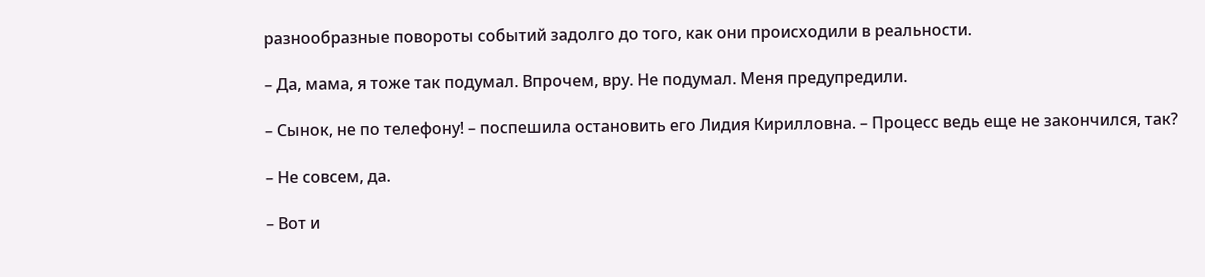разнообразные повороты событий задолго до того, как они происходили в реальности.

– Да, мама, я тоже так подумал. Впрочем, вру. Не подумал. Меня предупредили.

– Сынок, не по телефону! – поспешила остановить его Лидия Кирилловна. – Процесс ведь еще не закончился, так?

– Не совсем, да.

– Вот и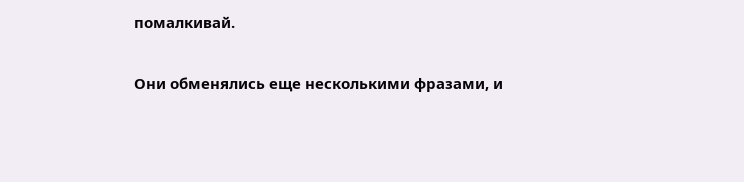помалкивай.

Они обменялись еще несколькими фразами, и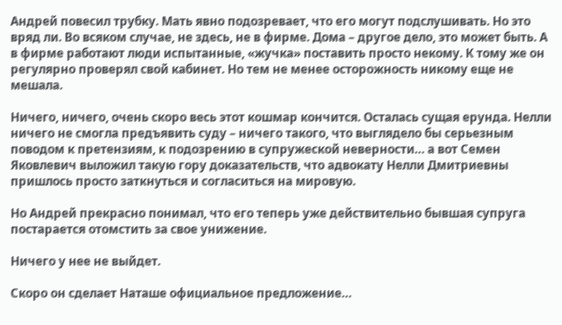Андрей повесил трубку. Мать явно подозревает, что его могут подслушивать. Но это вряд ли. Во всяком случае, не здесь, не в фирме. Дома – другое дело, это может быть. А в фирме работают люди испытанные, «жучка» поставить просто некому. К тому же он регулярно проверял свой кабинет. Но тем не менее осторожность никому еще не мешала.

Ничего, ничего, очень скоро весь этот кошмар кончится. Осталась сущая ерунда. Нелли ничего не смогла предъявить суду – ничего такого, что выглядело бы серьезным поводом к претензиям, к подозрению в супружеской неверности… а вот Семен Яковлевич выложил такую гору доказательств, что адвокату Нелли Дмитриевны пришлось просто заткнуться и согласиться на мировую.

Но Андрей прекрасно понимал, что его теперь уже действительно бывшая супруга постарается отомстить за свое унижение.

Ничего у нее не выйдет.

Скоро он сделает Наташе официальное предложение…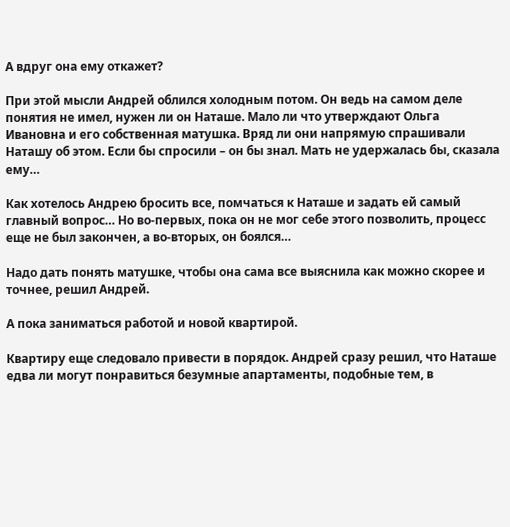А вдруг она ему откажет?

При этой мысли Андрей облился холодным потом. Он ведь на самом деле понятия не имел, нужен ли он Наташе. Мало ли что утверждают Ольга Ивановна и его собственная матушка. Вряд ли они напрямую спрашивали Наташу об этом. Если бы спросили – он бы знал. Мать не удержалась бы, сказала ему…

Как хотелось Андрею бросить все, помчаться к Наташе и задать ей самый главный вопрос… Но во-первых, пока он не мог себе этого позволить, процесс еще не был закончен, а во-вторых, он боялся…

Надо дать понять матушке, чтобы она сама все выяснила как можно скорее и точнее, решил Андрей.

А пока заниматься работой и новой квартирой.

Квартиру еще следовало привести в порядок. Андрей сразу решил, что Наташе едва ли могут понравиться безумные апартаменты, подобные тем, в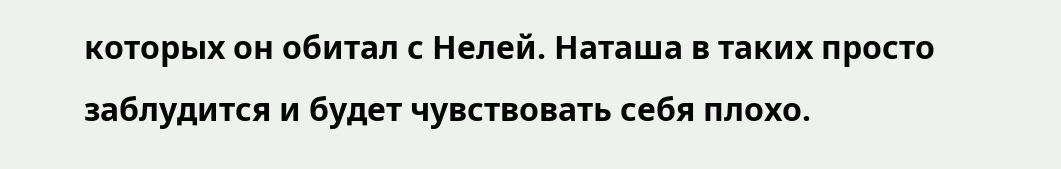которых он обитал с Нелей. Наташа в таких просто заблудится и будет чувствовать себя плохо.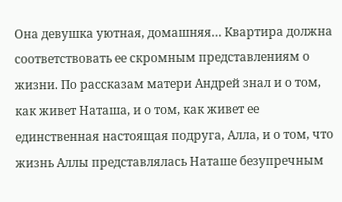Она девушка уютная, домашняя… Квартира должна соответствовать ее скромным представлениям о жизни. По рассказам матери Андрей знал и о том, как живет Наташа, и о том, как живет ее единственная настоящая подруга, Алла, и о том, что жизнь Аллы представлялась Наташе безупречным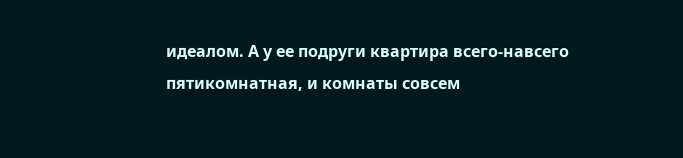идеалом. А у ее подруги квартира всего-навсего пятикомнатная, и комнаты совсем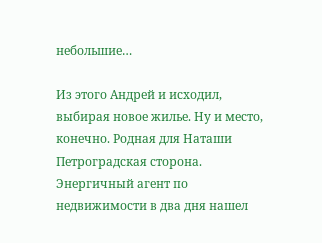небольшие…

Из этого Андрей и исходил, выбирая новое жилье. Ну и место, конечно. Родная для Наташи Петроградская сторона. Энергичный агент по недвижимости в два дня нашел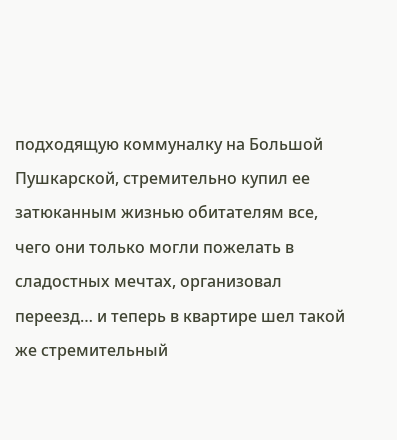подходящую коммуналку на Большой Пушкарской, стремительно купил ее затюканным жизнью обитателям все, чего они только могли пожелать в сладостных мечтах, организовал переезд… и теперь в квартире шел такой же стремительный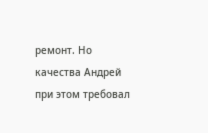ремонт. Но качества Андрей при этом требовал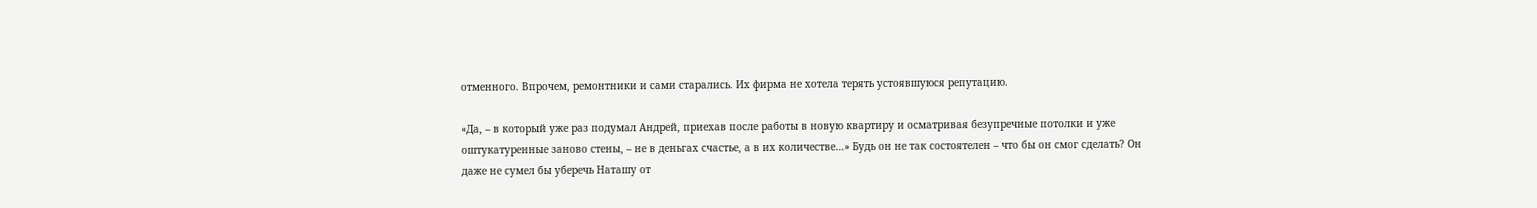отменного. Впрочем, ремонтники и сами старались. Их фирма не хотела терять устоявшуюся репутацию.

«Да, – в который уже раз подумал Андрей, приехав после работы в новую квартиру и осматривая безупречные потолки и уже оштукатуренные заново стены, – не в деньгах счастье, а в их количестве…» Будь он не так состоятелен – что бы он смог сделать? Он даже не сумел бы уберечь Наташу от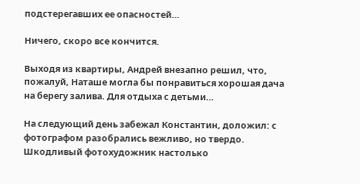подстерегавших ее опасностей…

Ничего, скоро все кончится.

Выходя из квартиры, Андрей внезапно решил, что, пожалуй, Наташе могла бы понравиться хорошая дача на берегу залива. Для отдыха с детьми…

На следующий день забежал Константин, доложил: с фотографом разобрались вежливо, но твердо. Шкодливый фотохудожник настолько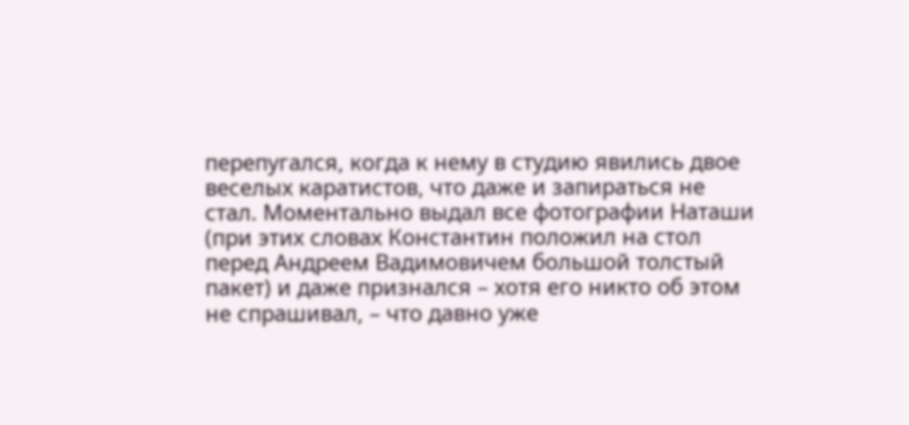перепугался, когда к нему в студию явились двое веселых каратистов, что даже и запираться не стал. Моментально выдал все фотографии Наташи (при этих словах Константин положил на стол перед Андреем Вадимовичем большой толстый пакет) и даже признался – хотя его никто об этом не спрашивал, – что давно уже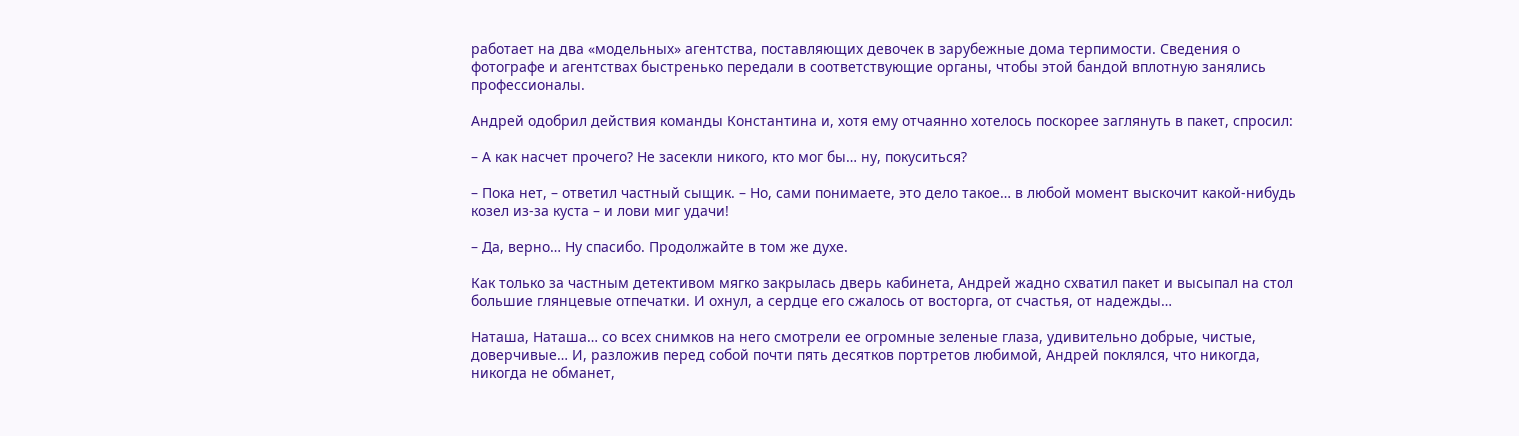работает на два «модельных» агентства, поставляющих девочек в зарубежные дома терпимости. Сведения о фотографе и агентствах быстренько передали в соответствующие органы, чтобы этой бандой вплотную занялись профессионалы.

Андрей одобрил действия команды Константина и, хотя ему отчаянно хотелось поскорее заглянуть в пакет, спросил:

– А как насчет прочего? Не засекли никого, кто мог бы… ну, покуситься?

– Пока нет, – ответил частный сыщик. – Но, сами понимаете, это дело такое… в любой момент выскочит какой-нибудь козел из-за куста – и лови миг удачи!

– Да, верно… Ну спасибо. Продолжайте в том же духе.

Как только за частным детективом мягко закрылась дверь кабинета, Андрей жадно схватил пакет и высыпал на стол большие глянцевые отпечатки. И охнул, а сердце его сжалось от восторга, от счастья, от надежды…

Наташа, Наташа… со всех снимков на него смотрели ее огромные зеленые глаза, удивительно добрые, чистые, доверчивые… И, разложив перед собой почти пять десятков портретов любимой, Андрей поклялся, что никогда, никогда не обманет,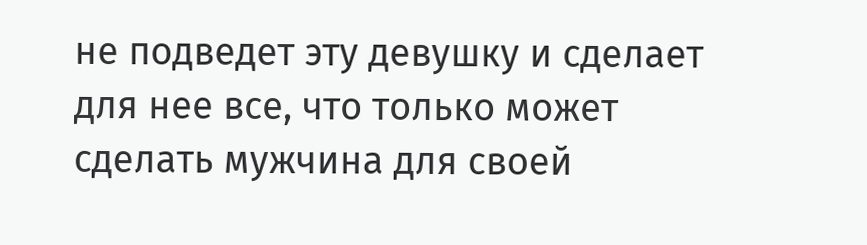не подведет эту девушку и сделает для нее все, что только может сделать мужчина для своей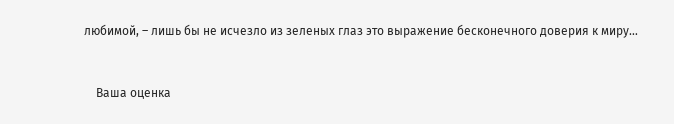любимой, – лишь бы не исчезло из зеленых глаз это выражение бесконечного доверия к миру…


    Ваша оценка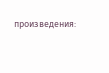произведения: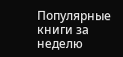Популярные книги за неделю